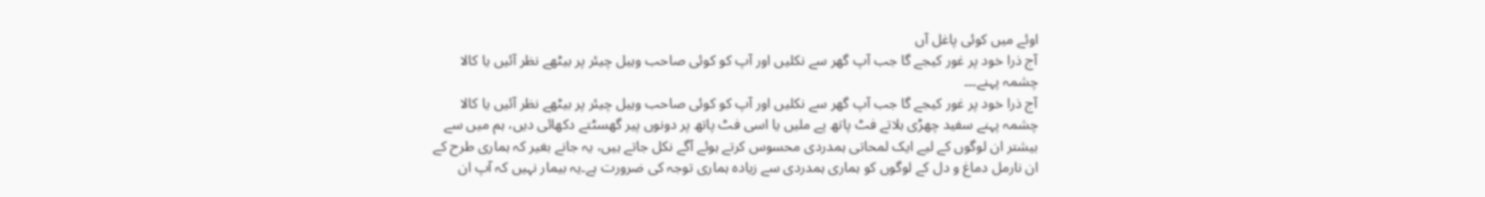اوئے میں کوئی پاغل آں
آج ذرا خود پر غور کیجے گا جب آپ گھر سے نکلیں اور آپ کو کوئی صاحب وہیل چیئر پر بیٹھے نظر آئیں یا کالا چشمہ پہنے۔۔۔
آج ذرا خود پر غور کیجے گا جب آپ گھر سے نکلیں اور آپ کو کوئی صاحب وہیل چیئر پر بیٹھے نظر آئیں یا کالا چشمہ پہنے سفید چھڑی ہلاتے فٹ پاتھ پے ملیں یا اسی فٹ پاتھ پر دونوں پیر گھسٹتے دکھائی دیں، ہم میں سے بیشتر ان لوگوں کے لیے ایک لمحاتی ہمدردی محسوس کرتے ہوئے آگے نکل جاتے ہیں، یہ جانے بغیر کہ ہماری طرح کے ان نارمل دماغ و دل کے لوگوں کو ہماری ہمدردی سے زیادہ ہماری توجہ کی ضرورت ہے۔یہ بیمار نہیں کہ آپ ان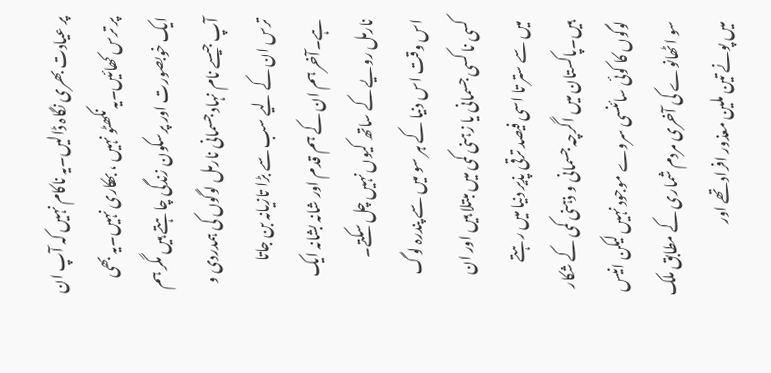پر عیادت بھری نگاہ ڈالیں۔یہ ناکام نہیں کہ آپ ان پر ترس کھائیں۔یہ نکھٹو نہیں ، بھکاری نہیں۔یہ بھی ایک خوبصورت اور پرسکون زندگی چاہتے ہیں مگر ہم آپ جیسے نام نہاد جسمانی نارمل لوگوں کی ہمدردی و ترس ان کے لیے سب سے بڑا تازیانہ بن جاتا ہے۔آخر ہم ان کے ہم قدم اور شانہ بشانہ ایک نارمل رویے کے ساتھ کیوں نہیں چل سکتے۔
اس وقت اس دنیا کے ہر سو میں سے پندرہ لوگ کسی نا کسی جسمانی یا زہنی کمی میں مبتلا ہیں اور ان میں سے ستر تا اسی فیصد ترقی پذیر دنیا میں رہتے ہیں۔پاکستان میں اگرچہ جسمانی و ذہنی کمی کے شکار لوگوں کا کوئی سائنسی سروے موجود نہیں لیکن انیس سو اٹھانوے کی آخری مردم شماری کے مطابق ملک میں پونے تین ملین معذور افراد تھے اور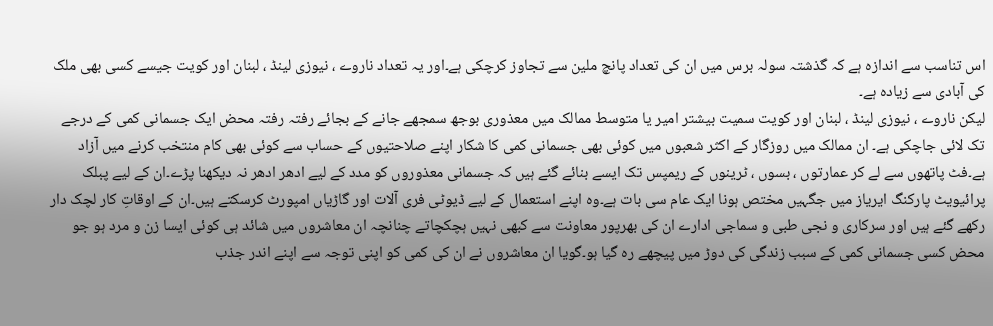اس تناسب سے اندازہ ہے کہ گذشتہ سولہ برس میں ان کی تعداد پانچ ملین سے تجاوز کرچکی ہے۔اور یہ تعداد ناروے ، نیوزی لینڈ ، لبنان اور کویت جیسے کسی بھی ملک کی آبادی سے زیادہ ہے۔
لیکن ناروے ، نیوزی لینڈ ، لبنان اور کویت سمیت بیشتر امیر یا متوسط ممالک میں معذوری بوجھ سمجھے جانے کے بجائے رفتہ رفتہ محض ایک جسمانی کمی کے درجے تک لائی جاچکی ہے۔ ان ممالک میں روزگار کے اکثر شعبوں میں کوئی بھی جسمانی کمی کا شکار اپنے صلاحتیوں کے حساب سے کوئی بھی کام منتخب کرنے میں آزاد ہے۔فٹ پاتھوں سے لے کر عمارتوں ، بسوں ، ٹرینوں کے ریمپس تک ایسے بنائے گئے ہیں کہ جسمانی معذوروں کو مدد کے لیے ادھر ادھر نہ دیکھنا پڑے۔ان کے لیے پبلک پرائیویٹ پارکنگ ایریاز میں جگہیں مختص ہونا ایک عام سی بات ہے۔وہ اپنے استعمال کے لیے ڈیوٹی فری آلات اور گاڑیاں امپورٹ کرسکتے ہیں۔ان کے اوقاتِ کار لچک دار رکھے گئے ہیں اور سرکاری و نجی طبی و سماجی ادارے ان کی بھرپور معاونت سے کبھی نہیں ہچکچاتے چنانچہ ان معاشروں میں شائد ہی کوئی ایسا زن و مرد ہو جو محض کسی جسمانی کمی کے سبب زندگی کی دوڑ میں پیچھے رہ گیا ہو۔گویا ان معاشروں نے ان کی کمی کو اپنی توجہ سے اپنے اندر جذب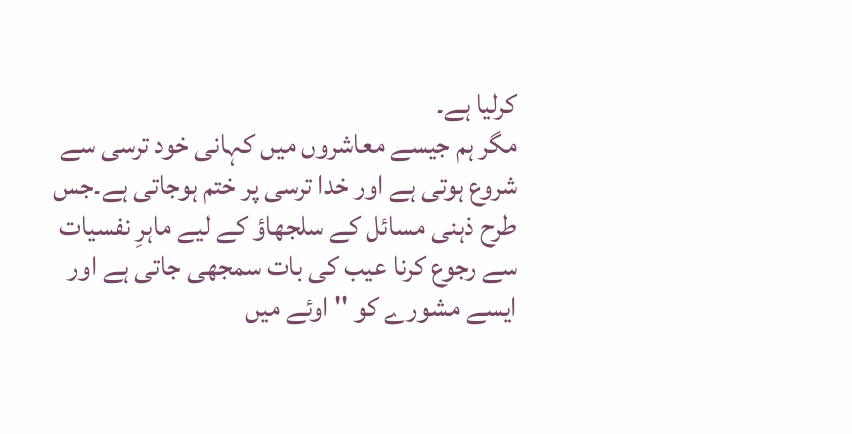کرلیا ہے۔
مگر ہم جیسے معاشروں میں کہانی خود ترسی سے شروع ہوتی ہے اور خدا ترسی پر ختم ہوجاتی ہے۔جس طرح ذہنی مسائل کے سلجھاؤ کے لیے ماہرِ نفسیات سے رجوع کرنا عیب کی بات سمجھی جاتی ہے اور ایسے مشورے کو '' اوئے میں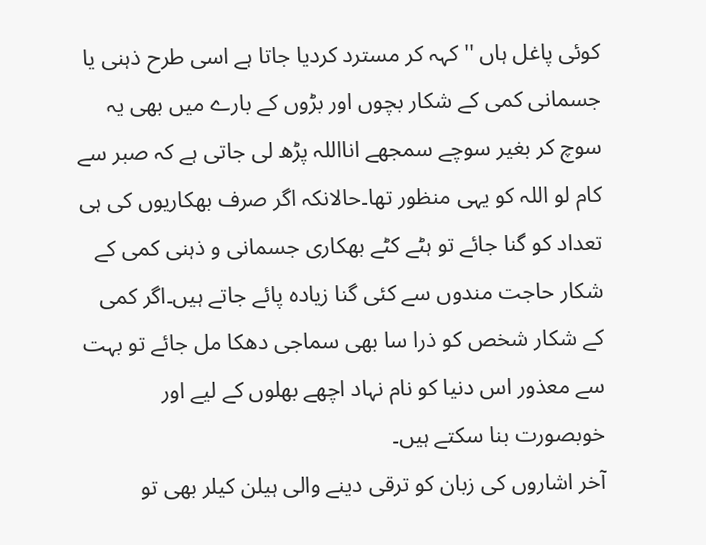کوئی پاغل ہاں '' کہہ کر مسترد کردیا جاتا ہے اسی طرح ذہنی یا جسمانی کمی کے شکار بچوں اور بڑوں کے بارے میں بھی یہ سوچ کر بغیر سوچے سمجھے انااللہ پڑھ لی جاتی ہے کہ صبر سے کام لو اللہ کو یہی منظور تھا۔حالانکہ اگر صرف بھکاریوں کی ہی تعداد کو گنا جائے تو ہٹے کٹے بھکاری جسمانی و ذہنی کمی کے شکار حاجت مندوں سے کئی گنا زیادہ پائے جاتے ہیں۔اگر کمی کے شکار شخص کو ذرا سا بھی سماجی دھکا مل جائے تو بہت سے معذور اس دنیا کو نام نہاد اچھے بھلوں کے لیے اور خوبصورت بنا سکتے ہیں۔
آخر اشاروں کی زبان کو ترقی دینے والی ہیلن کیلر بھی تو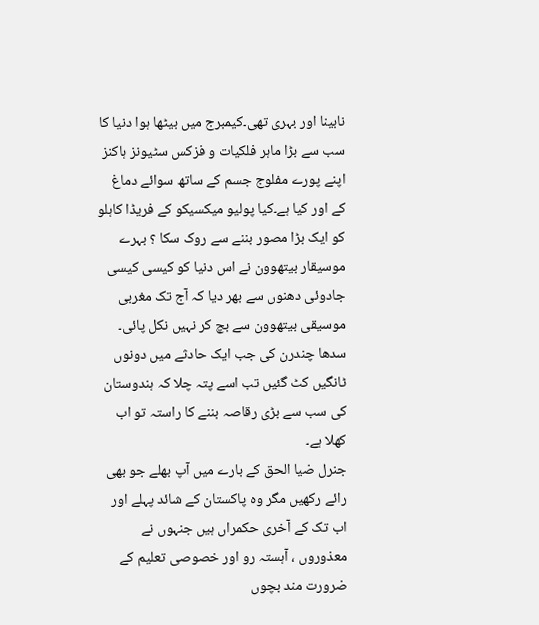نابینا اور بہری تھی۔کیمبرج میں بیٹھا ہوا دنیا کا سب سے بڑا ماہر فلکیات و فزکس سٹیونز ہاکنز اپنے پورے مفلوج جسم کے ساتھ سوائے دماغ کے اور کیا ہے۔کیا پولیو میکسیکو کے فریڈا کاہلو کو ایک بڑا مصور بننے سے روک سکا ؟ بہرے موسیقار بیتھوون نے اس دنیا کو کیسی کیسی جادوئی دھنوں سے بھر دیا کہ آج تک مغربی موسیقی بیتھوون سے بچ کر نہیں نکل پائی۔ سدھا چندرن کی جب ایک حادثے میں دونوں ٹانگیں کٹ گئیں تب اسے پتہ چلا کہ ہندوستان کی سب سے بڑی رقاصہ بننے کا راستہ تو اب کھلا ہے۔
جنرل ضیا الحق کے بارے میں آپ بھلے جو بھی رائے رکھیں مگر وہ پاکستان کے شائد پہلے اور اب تک کے آخری حکمراں ہیں جنہوں نے معذوروں ، آہستہ رو اور خصوصی تعلیم کے ضرورت مند بچوں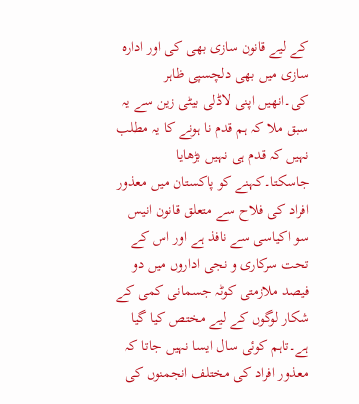کے لیے قانون سازی بھی کی اور ادارہ سازی میں بھی دلچسپی ظاہر کی۔انھیں اپنی لاڈلی بیٹی زین سے یہ سبق ملا کہ ہم قدم نا ہونے کا یہ مطلب نہیں کہ قدم ہی نہیں بڑھایا جاسکتا۔کہنے کو پاکستان میں معذور افراد کی فلاح سے متعلق قانون انیس سو اکیاسی سے نافذ ہے اور اس کے تحت سرکاری و نجی اداروں میں دو فیصد ملازمتی کوٹہ جسمانی کمی کے شکار لوگوں کے لیے مختص کیا گیا ہے۔تاہم کوئی سال ایسا نہیں جاتا کہ معذور افراد کی مختلف انجمنوں کی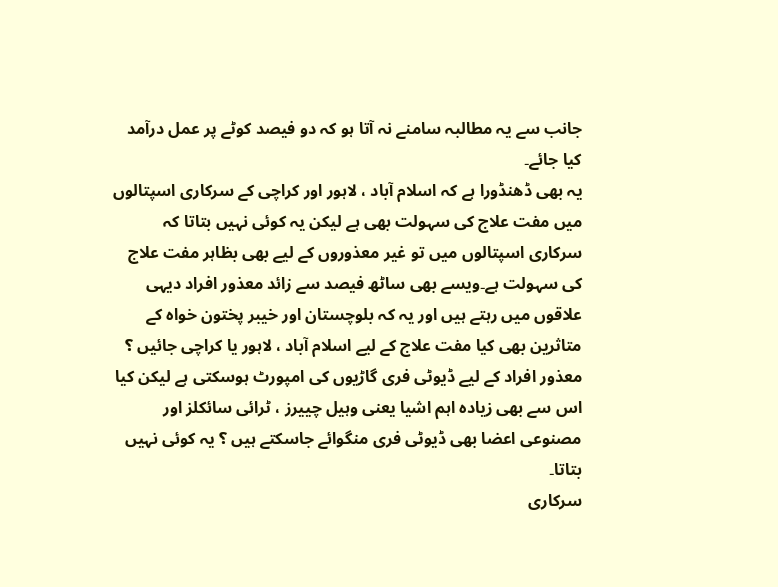جانب سے یہ مطالبہ سامنے نہ آتا ہو کہ دو فیصد کوٹے پر عمل درآمد کیا جائے۔
یہ بھی ڈھنڈورا ہے کہ اسلام آباد ، لاہور اور کراچی کے سرکاری اسپتالوں میں مفت علاج کی سہولت بھی ہے لیکن یہ کوئی نہیں بتاتا کہ سرکاری اسپتالوں میں تو غیر معذوروں کے لیے بھی بظاہر مفت علاج کی سہولت ہے۔ویسے بھی ساٹھ فیصد سے زائد معذور افراد دیہی علاقوں میں رہتے ہیں اور یہ کہ بلوچستان اور خیبر پختون خواہ کے متاثرین بھی کیا مفت علاج کے لیے اسلام آباد ، لاہور یا کراچی جائیں ؟ معذور افراد کے لیے ڈیوٹی فری گاڑیوں کی امپورٹ ہوسکتی ہے لیکن کیا اس سے بھی زیادہ اہم اشیا یعنی وہیل چییرز ، ٹرائی سائکلز اور مصنوعی اعضا بھی ڈیوٹی فری منگوائے جاسکتے ہیں ؟ یہ کوئی نہیں بتاتا۔
سرکاری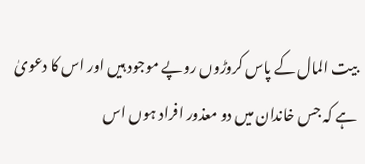بیت المال کے پاس کروڑوں روپے موجود ہیں اور اس کا دعویٰ ہے کہ جس خاندان میں دو معذور افراد ہوں اس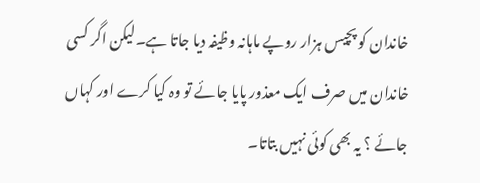خاندان کو پچیس ہزار روپے ماہانہ وظیفہ دیا جاتا ہے۔لیکن اگر کسی خاندان میں صرف ایک معذور پایا جائے تو وہ کیا کرے اور کہاں جائے ؟ یہ بھی کوئی نہیں بتاتا۔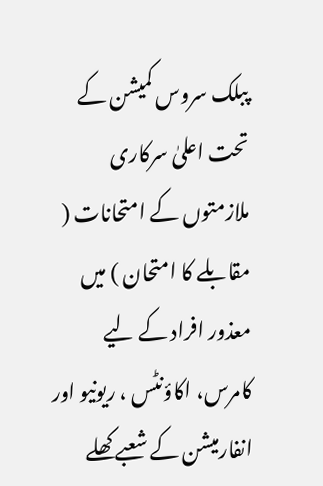پبلک سروس کمیشن کے تحت اعلیٰ سرکاری ملازمتوں کے امتحانات ( مقابلے کا امتحان ) میں معذور افراد کے لیے کامرس، اکاؤنٹس ، ریونیو اور انفارمیشن کے شعبے کھلے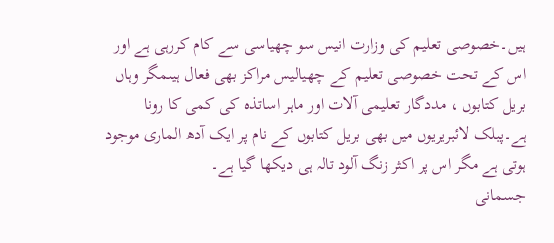ہیں۔خصوصی تعلیم کی وزارت انیس سو چھیاسی سے کام کررہی ہے اور اس کے تحت خصوصی تعلیم کے چھیالیس مراکز بھی فعال ہیںمگر وہاں بریل کتابوں ، مددگار تعلیمی آلات اور ماہر اساتذہ کی کمی کا رونا ہے۔پبلک لائبریریوں میں بھی بریل کتابوں کے نام پر ایک آدھ الماری موجود ہوتی ہے مگر اس پر اکثر زنگ آلود تالہ ہی دیکھا گیا ہے۔
جسمانی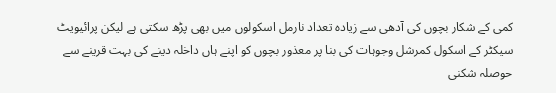کمی کے شکار بچوں کی آدھی سے زیادہ تعداد نارمل اسکولوں میں بھی پڑھ سکتی ہے لیکن پرائیویٹ سیکٹر کے اسکول کمرشل وجوہات کی بنا پر معذور بچوں کو اپنے ہاں داخلہ دینے کی بہت قرینے سے حوصلہ شکنی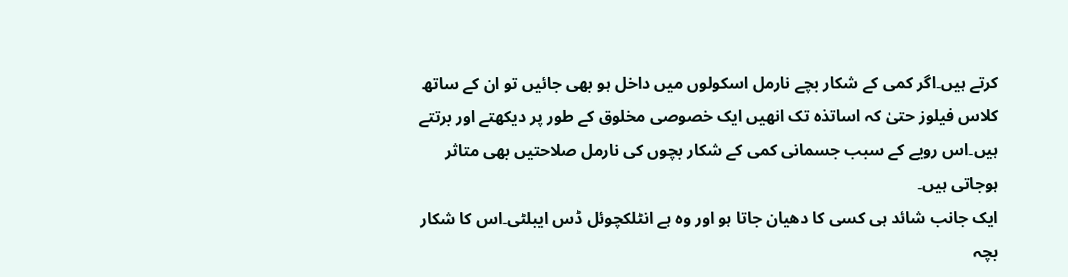کرتے ہیں۔اگر کمی کے شکار بچے نارمل اسکولوں میں داخل ہو بھی جائیں تو ان کے ساتھ کلاس فیلوز حتیٰ کہ اساتذہ تک انھیں ایک خصوصی مخلوق کے طور پر دیکھتے اور برتتے ہیں۔اس رویے کے سبب جسمانی کمی کے شکار بچوں کی نارمل صلاحتیں بھی متاثر ہوجاتی ہیں۔
ایک جانب شائد ہی کسی کا دھیان جاتا ہو اور وہ ہے انٹلکچوئل ڈس ایبلٹی۔اس کا شکار بچہ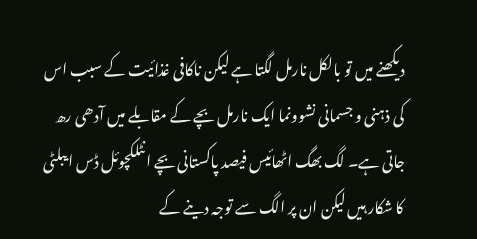دیکھنے میں تو بالکل نارمل لگتا ہے لیکن ناکافی غذائیت کے سبب اس کی ذہنی و جسمانی نشوونما ایک نارمل بچے کے مقابلے میں آدھی رھ جاتی ہے۔ لگ بھگ اٹھائیس فیصد پاکستانی بچے انٹلکچوئل ڈس ایبلٹی کا شکار ہیں لیکن ان پر الگ سے توجہ دینے کے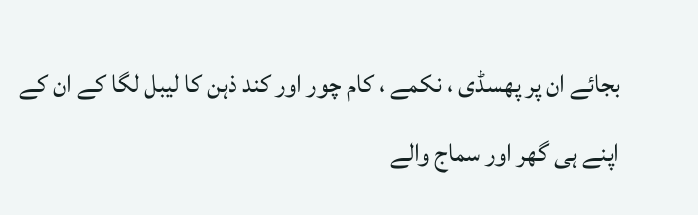بجائے ان پر پھسڈی ، نکمے ، کام چور اور کند ذہن کا لیبل لگا کے ان کے اپنے ہی گھر اور سماج والے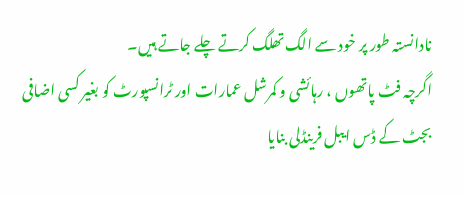نادانستہ طور پر خود سے الگ تھلگ کرتے چلے جاتے ہیں۔
اگرچہ فٹ پاتھوں ، رہائشی و کمرشل عمارات اور ٹرانسپورٹ کو بغیر کسی اضافی بجٹ کے ڈس ایبل فرینڈلی بنایا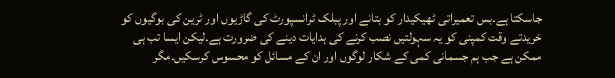جاسکتا ہے۔بس تعمیراتی ٹھیکیدار کو بتانے اور پبلک ٹرانسپورٹ کی گاڑیوں اور ٹرین کی بوگیوں کو خریدتے وقت کمپنی کو یہ سہولتیں نصب کرنے کی ہدایات دینے کی ضرورت ہے۔لیکن ایسا تب ہی ممکن ہے جب ہم جسمانی کمی کے شکار لوگوں اور ان کے مسائل کو محسوس کرسکیں۔مگر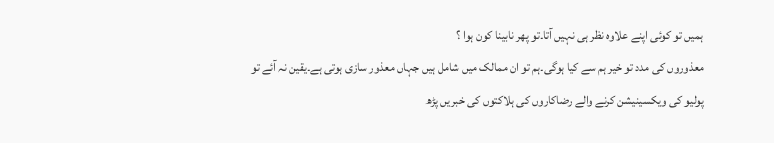ہمیں تو کوئی اپنے علاوہ نظر ہی نہیں آتا۔تو پھر نابینا کون ہوا ؟
معذوروں کی مدد تو خیر ہم سے کیا ہوگی۔ہم تو ان ممالک میں شامل ہیں جہاں معذور سازی ہوتی ہے۔یقین نہ آئے تو پولیو کی ویکسینیشن کرنے والے رضاکاروں کی ہلاکتوں کی خبریں پڑھ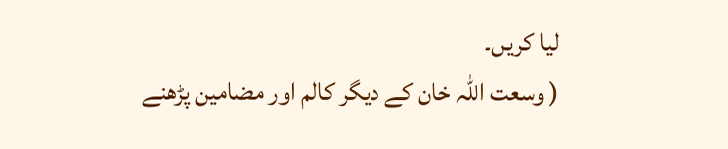لیا کریں۔
( وسعت اللہ خان کے دیگر کالم اور مضامین پڑھنے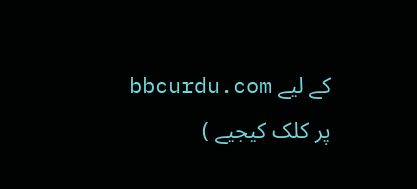کے لیے bbcurdu.com پر کلک کیجیے )